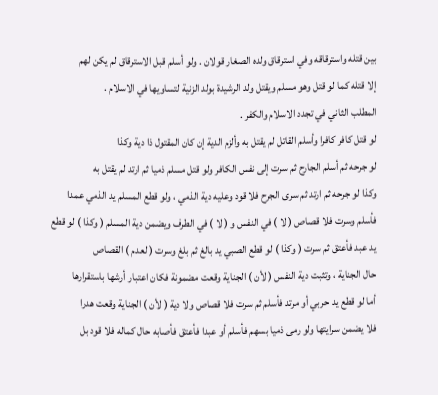بين قتله واسترقاقه وفي استرقاق ولده الصغار قولان . ولو أسلم قبل الاسترقاق لم يكن لهم
إلا قتله كما لو قتل وهو مسلم ويقتل ولد الرشيدة بولد الزنية لتساويها في الاسلام .
المطلب الثاني في تجدد الاسلام والكفر .
لو قتل كافر كافرا وأسلم القاتل لم يقتل به وألزم الدية إن كان المقتول ذا دية وكذا
لو جرحه ثم أسلم الجارح ثم سرت إلى نفس الكافر ولو قتل مسلم ذميا ثم ارتد لم يقتل به
وكذا لو جرحه ثم ارتد ثم سرى الجرح فلا قود وعليه دية الذمي ، ولو قطع المسلم يد الذمي عمدا
فأسلم وسرت فلا قصاص ( لا ) في النفس و ( لا ) في الطرف ويضمن دية المسلم ( وكذا ) لو قطع
يد عبد فأعتق ثم سرت ( وكذا ) لو قطع الصبي يد بالغ ثم بلغ وسرت ( لعدم ) القصاص
حال الجناية ، وتثبت دية النفس ( لأن ) الجناية وقعت مضمونة فكان اعتبار أرشها باستقرارها
أما لو قطع يد حربي أو مرتد فأسلم ثم سرت فلا قصاص ولا دية ( لأن ) الجناية وقعت هدرا
فلا يضمن سرايتها ولو رمى ذميا بسهم فأسلم أو عبدا فأعتق فأصابه حال كماله فلا قود بل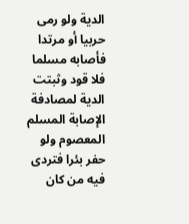الدية ولو رمى حربيا أو مرتدا فأصابه مسلما فلا قود وثبتت الدية لمصادفة الإصابة المسلم
المعصوم ولو حفر بئرا فتردى فيه من كان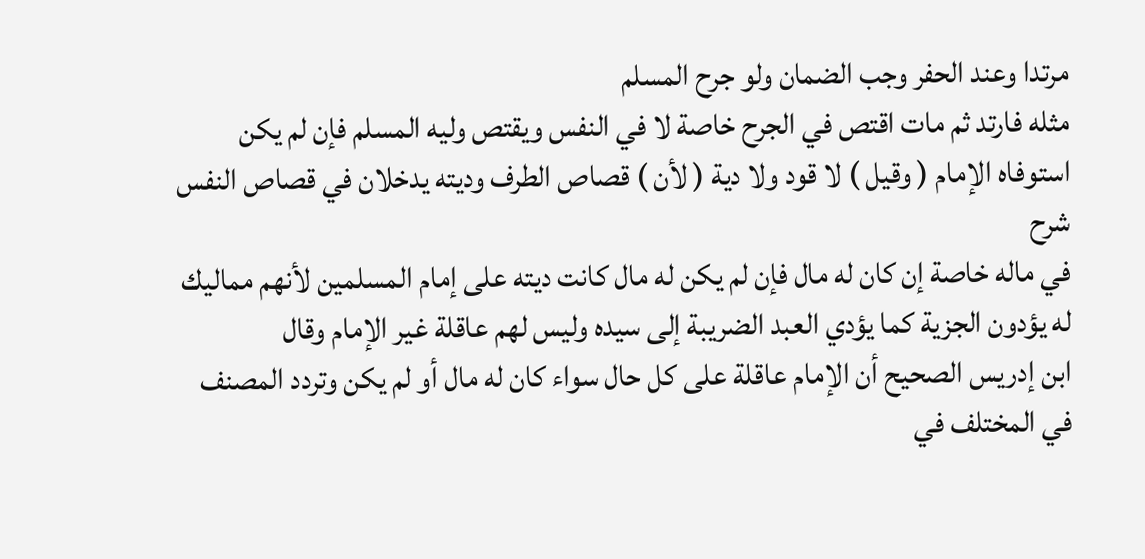مرتدا وعند الحفر وجب الضمان ولو جرح المسلم
مثله فارتد ثم مات اقتص في الجرح خاصة لا في النفس ويقتص وليه المسلم فإن لم يكن
استوفاه الإمام ( وقيل ) لا قود ولا دية ( لأن ) قصاص الطرف وديته يدخلان في قصاص النفس
شرح
في ماله خاصة إن كان له مال فإن لم يكن له مال كانت ديته على إمام المسلمين لأنهم مماليك
له يؤدون الجزية كما يؤدي العبد الضريبة إلى سيده وليس لهم عاقلة غير الإمام وقال
ابن إدريس الصحيح أن الإمام عاقلة على كل حال سواء كان له مال أو لم يكن وتردد المصنف
في المختلف في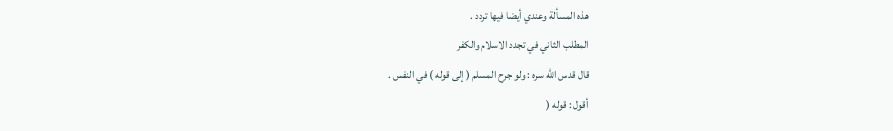هذه المسألة وعندي أيضا فيها تردد .
المطلب الثاني في تجدد الاسلام والكفر
قال قدس الله سره : ولو جرح المسلم ( إلى قوله ) في النفس .
أقول : قوله (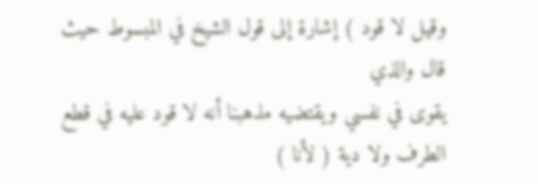وقيل لا قود ) إشارة إلى قول الشيخ في المبسوط حيث قال والذي
يقوى في نفسي ويقتضيه مذهبنا أنه لا قود عليه في قطع الطرف ولا دية ( لأنا )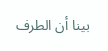بينا أن الطرف